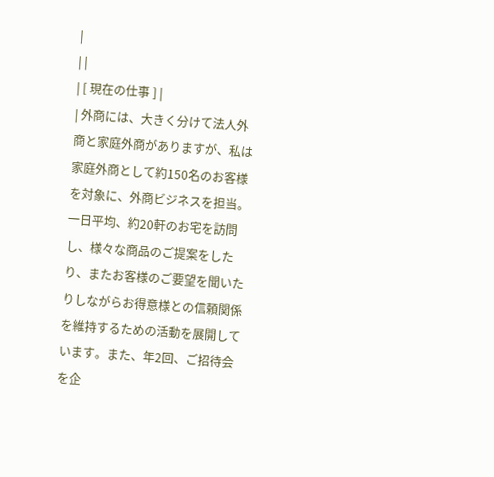|
| |
| [ 現在の仕事 ] |
| 外商には、大きく分けて法人外商と家庭外商がありますが、私は家庭外商として約150名のお客様を対象に、外商ビジネスを担当。一日平均、約20軒のお宅を訪問し、様々な商品のご提案をしたり、またお客様のご要望を聞いたりしながらお得意様との信頼関係を維持するための活動を展開しています。また、年2回、ご招待会を企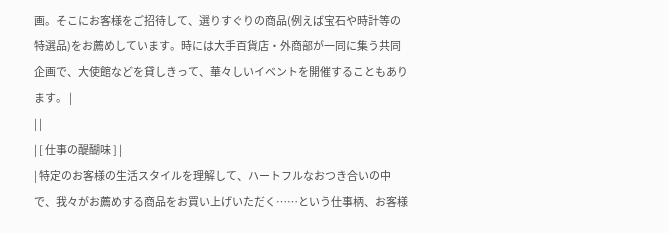画。そこにお客様をご招待して、選りすぐりの商品(例えば宝石や時計等の特選品)をお薦めしています。時には大手百貨店・外商部が一同に集う共同企画で、大使館などを貸しきって、華々しいイベントを開催することもあります。 |
| |
| [ 仕事の醍醐味 ] |
| 特定のお客様の生活スタイルを理解して、ハートフルなおつき合いの中で、我々がお薦めする商品をお買い上げいただく……という仕事柄、お客様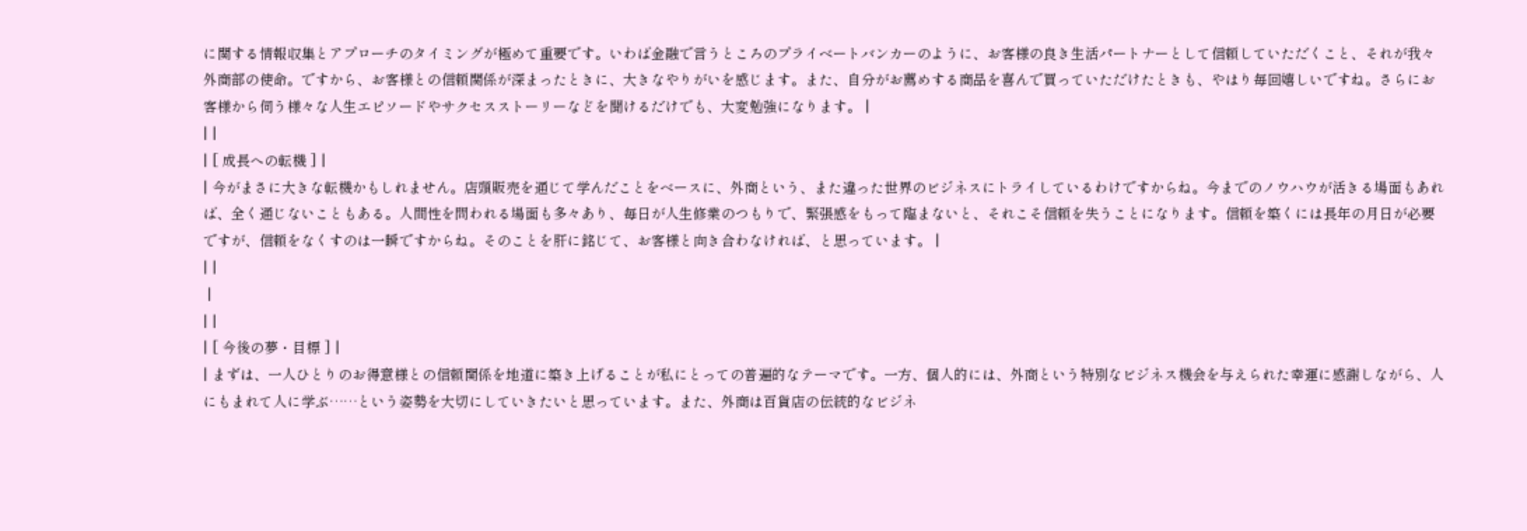に関する情報収集とアプローチのタイミングが極めて重要です。いわば金融で言うところのプライベートバンカーのように、お客様の良き生活パートナーとして信頼していただくこと、それが我々外商部の使命。ですから、お客様との信頼関係が深まったときに、大きなやりがいを感じます。また、自分がお薦めする商品を喜んで買っていただけたときも、やはり毎回嬉しいですね。さらにお客様から伺う様々な人生エピソードやサクセスストーリーなどを聞けるだけでも、大変勉強になります。 |
| |
| [ 成長への転機 ] |
| 今がまさに大きな転機かもしれません。店頭販売を通じて学んだことをベースに、外商という、また違った世界のビジネスにトライしているわけですからね。今までのノウハウが活きる場面もあれば、全く通じないこともある。人間性を問われる場面も多々あり、毎日が人生修業のつもりで、緊張感をもって臨まないと、それこそ信頼を失うことになります。信頼を築くには長年の月日が必要ですが、信頼をなくすのは一瞬ですからね。そのことを肝に銘じて、お客様と向き合わなければ、と思っています。 |
| |
 |
| |
| [ 今後の夢・目標 ] |
| まずは、一人ひとりのお得意様との信頼関係を地道に築き上げることが私にとっての普遍的なテーマです。一方、個人的には、外商という特別なビジネス機会を与えられた幸運に感謝しながら、人にもまれて人に学ぶ……という姿勢を大切にしていきたいと思っています。また、外商は百貨店の伝統的なビジネ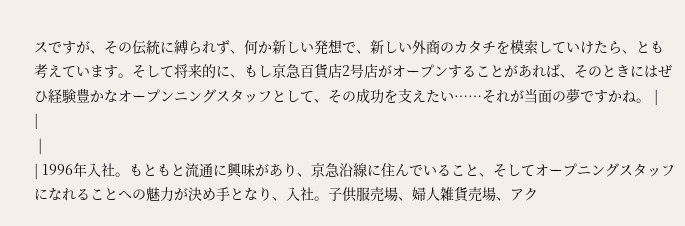スですが、その伝統に縛られず、何か新しい発想で、新しい外商のカタチを模索していけたら、とも考えています。そして将来的に、もし京急百貨店2号店がオープンすることがあれば、そのときにはぜひ経験豊かなオープンニングスタッフとして、その成功を支えたい……それが当面の夢ですかね。 |
|
 |
| 1996年入社。もともと流通に興味があり、京急沿線に住んでいること、そしてオープニングスタッフになれることへの魅力が決め手となり、入社。子供服売場、婦人雑貨売場、アク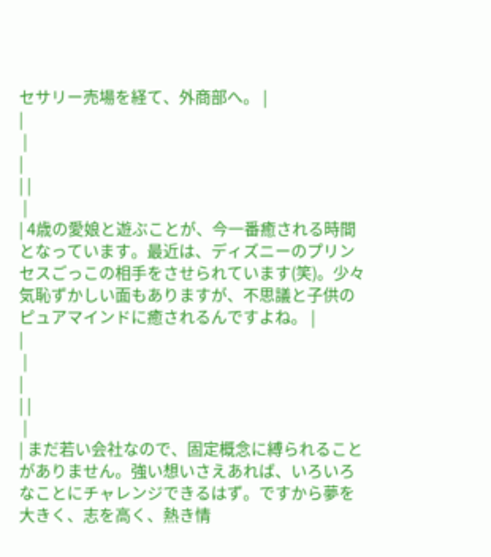セサリー売場を経て、外商部へ。 |
|
 |
|
| |
 |
| 4歳の愛娘と遊ぶことが、今一番癒される時間となっています。最近は、ディズニーのプリンセスごっこの相手をさせられています(笑)。少々気恥ずかしい面もありますが、不思議と子供のピュアマインドに癒されるんですよね。 |
|
 |
|
| |
 |
| まだ若い会社なので、固定概念に縛られることがありません。強い想いさえあれば、いろいろなことにチャレンジできるはず。ですから夢を大きく、志を高く、熱き情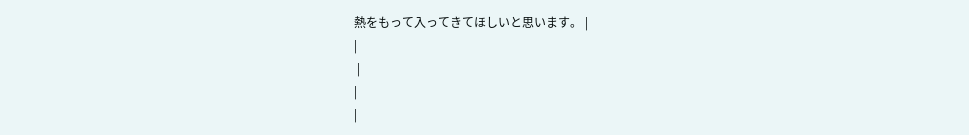熱をもって入ってきてほしいと思います。 |
|
 |
|
|